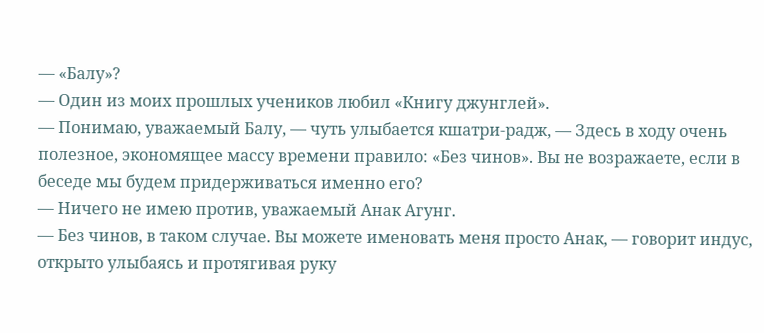— «Балу»?
— Один из моих прошлых учеников любил «Книгу джунглей».
— Понимаю, уважаемый Балу, — чуть улыбается кшатри-радж, — Здесь в ходу очень полезное, экономящее массу времени правило: «Без чинов». Вы не возражаете, если в беседе мы будем придерживаться именно его?
— Ничего не имею против, уважаемый Анак Агунг.
— Без чинов, в таком случае. Вы можете именовать меня просто Анак, — говорит индус, открыто улыбаясь и протягивая руку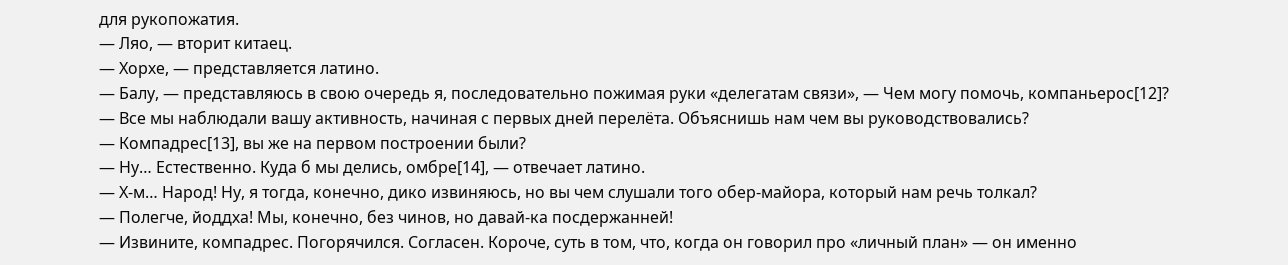для рукопожатия.
— Ляо, — вторит китаец.
— Хорхе, — представляется латино.
— Балу, — представляюсь в свою очередь я, последовательно пожимая руки «делегатам связи», — Чем могу помочь, компаньерос[12]?
— Все мы наблюдали вашу активность, начиная с первых дней перелёта. Объяснишь нам чем вы руководствовались?
— Компадрес[13], вы же на первом построении были?
— Ну… Естественно. Куда б мы делись, омбре[14], — отвечает латино.
— Х-м… Народ! Ну, я тогда, конечно, дико извиняюсь, но вы чем слушали того обер-майора, который нам речь толкал?
— Полегче, йоддха! Мы, конечно, без чинов, но давай-ка посдержанней!
— Извините, компадрес. Погорячился. Согласен. Короче, суть в том, что, когда он говорил про «личный план» — он именно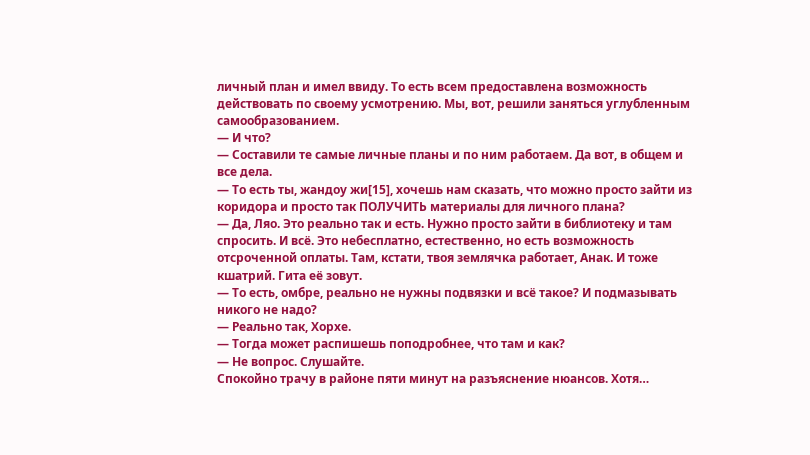личный план и имел ввиду. То есть всем предоставлена возможность действовать по своему усмотрению. Мы, вот, решили заняться углубленным самообразованием.
— И что?
— Составили те самые личные планы и по ним работаем. Да вот, в общем и все дела.
— То есть ты, жандоу жи[15], хочешь нам сказать, что можно просто зайти из коридора и просто так ПОЛУЧИТЬ материалы для личного плана?
— Да, Ляо. Это реально так и есть. Нужно просто зайти в библиотеку и там спросить. И всё. Это небесплатно, естественно, но есть возможность отсроченной оплаты. Там, кстати, твоя землячка работает, Анак. И тоже кшатрий. Гита её зовут.
— То есть, омбре, реально не нужны подвязки и всё такое? И подмазывать никого не надо?
— Реально так, Хорхе.
— Тогда может распишешь поподробнее, что там и как?
— Не вопрос. Слушайте.
Спокойно трачу в районе пяти минут на разъяснение нюансов. Хотя…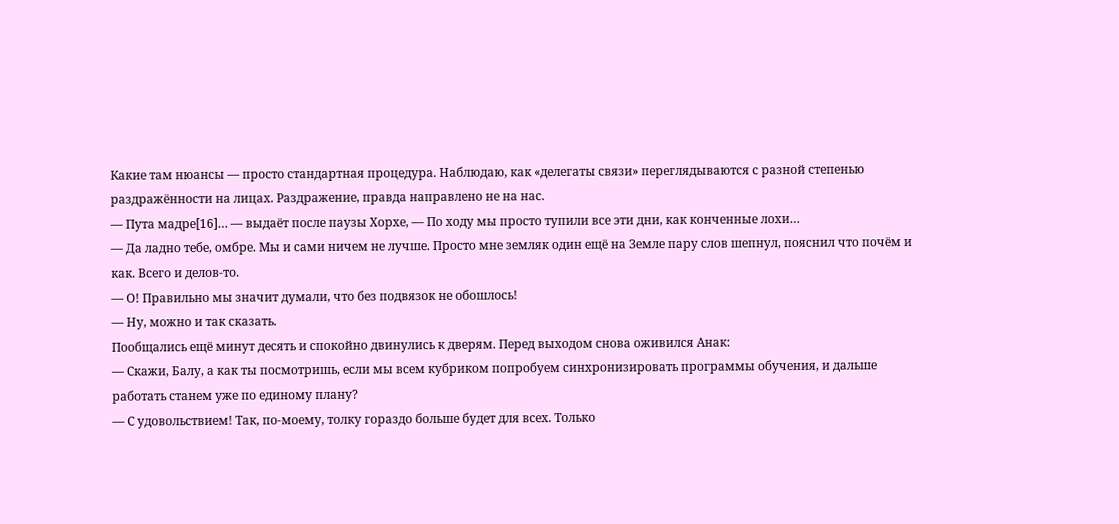Какие там нюансы — просто стандартная процедура. Наблюдаю, как «делегаты связи» переглядываются с разной степенью раздражённости на лицах. Раздражение, правда направлено не на нас.
— Пута мадре[16]… — выдаёт после паузы Хорхе, — По ходу мы просто тупили все эти дни, как конченные лохи…
— Да ладно тебе, омбре. Мы и сами ничем не лучше. Просто мне земляк один ещё на Земле пару слов шепнул, пояснил что почём и как. Всего и делов-то.
— О! Правильно мы значит думали, что без подвязок не обошлось!
— Ну, можно и так сказать.
Пообщались ещё минут десять и спокойно двинулись к дверям. Перед выходом снова оживился Анак:
— Скажи, Балу, а как ты посмотришь, если мы всем кубриком попробуем синхронизировать программы обучения, и дальше работать станем уже по единому плану?
— С удовольствием! Так, по-моему, толку гораздо больше будет для всех. Только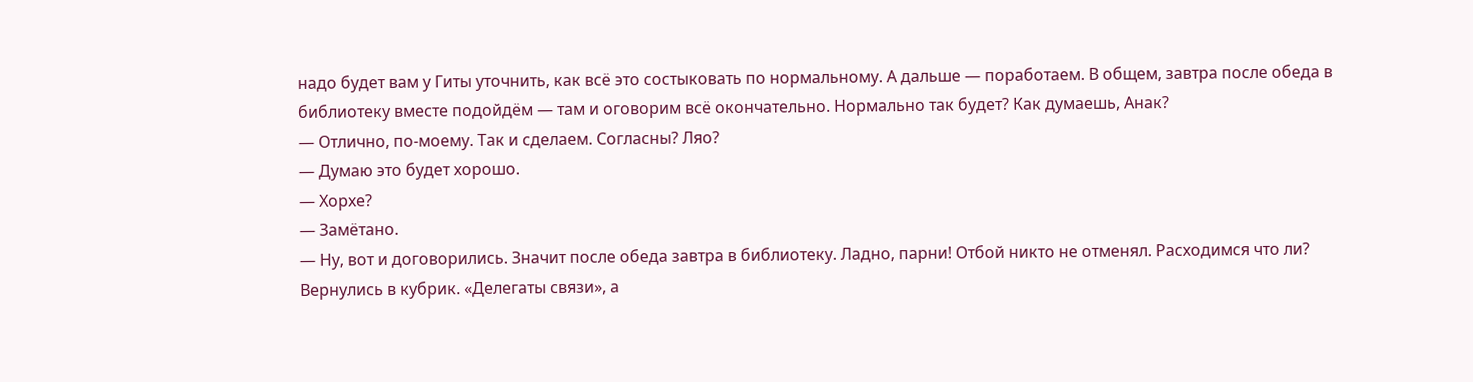надо будет вам у Гиты уточнить, как всё это состыковать по нормальному. А дальше — поработаем. В общем, завтра после обеда в библиотеку вместе подойдём — там и оговорим всё окончательно. Нормально так будет? Как думаешь, Анак?
— Отлично, по-моему. Так и сделаем. Согласны? Ляо?
— Думаю это будет хорошо.
— Хорхе?
— Замётано.
— Ну, вот и договорились. Значит после обеда завтра в библиотеку. Ладно, парни! Отбой никто не отменял. Расходимся что ли?
Вернулись в кубрик. «Делегаты связи», а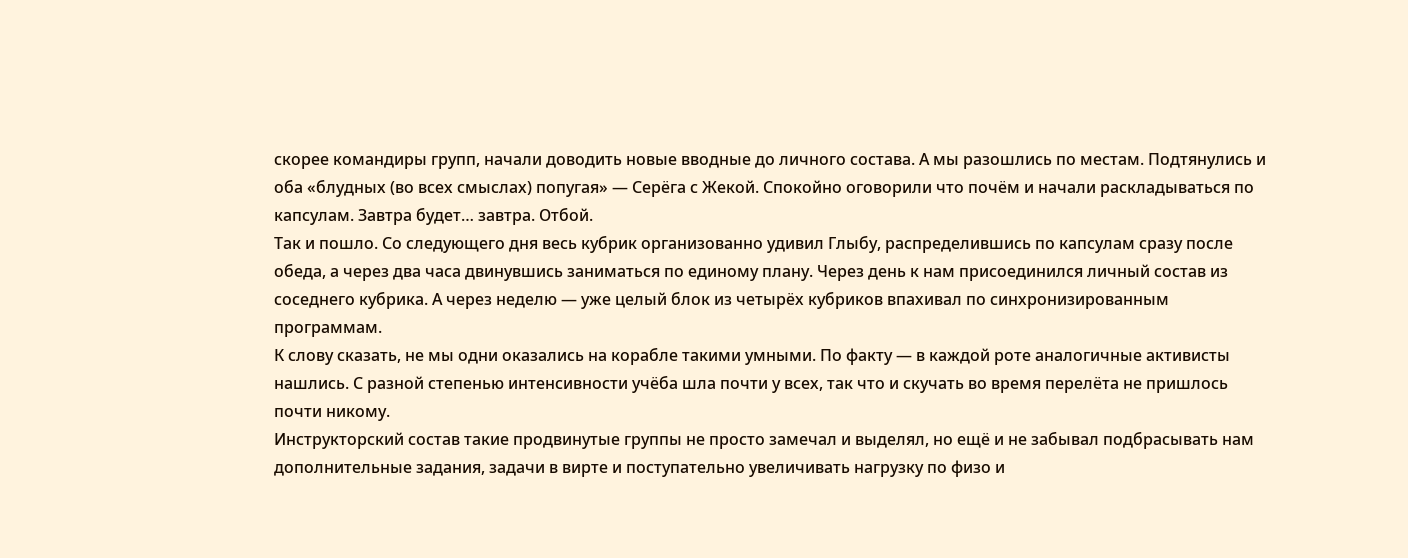скорее командиры групп, начали доводить новые вводные до личного состава. А мы разошлись по местам. Подтянулись и оба «блудных (во всех смыслах) попугая» — Серёга с Жекой. Спокойно оговорили что почём и начали раскладываться по капсулам. Завтра будет… завтра. Отбой.
Так и пошло. Со следующего дня весь кубрик организованно удивил Глыбу, распределившись по капсулам сразу после обеда, а через два часа двинувшись заниматься по единому плану. Через день к нам присоединился личный состав из соседнего кубрика. А через неделю — уже целый блок из четырёх кубриков впахивал по синхронизированным программам.
К слову сказать, не мы одни оказались на корабле такими умными. По факту — в каждой роте аналогичные активисты нашлись. С разной степенью интенсивности учёба шла почти у всех, так что и скучать во время перелёта не пришлось почти никому.
Инструкторский состав такие продвинутые группы не просто замечал и выделял, но ещё и не забывал подбрасывать нам дополнительные задания, задачи в вирте и поступательно увеличивать нагрузку по физо и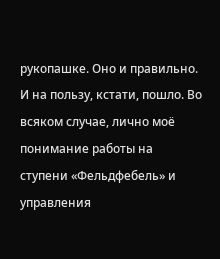рукопашке. Оно и правильно. И на пользу, кстати, пошло. Во всяком случае, лично моё понимание работы на ступени «Фельдфебель» и управления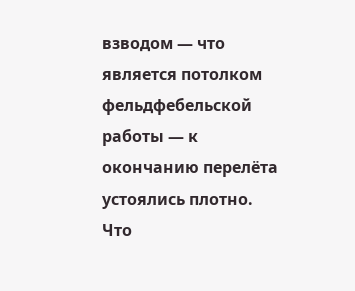взводом — что является потолком фельдфебельской работы — к окончанию перелёта устоялись плотно. Что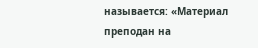называется: «Материал преподан на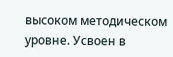высоком методическом уровне. Усвоен в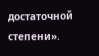достаточной степени».